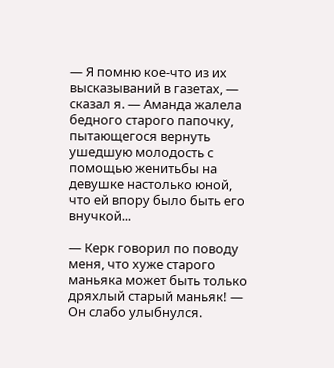— Я помню кое-что из их высказываний в газетах, — сказал я. — Аманда жалела бедного старого папочку, пытающегося вернуть ушедшую молодость с помощью женитьбы на девушке настолько юной, что ей впору было быть его внучкой...

— Керк говорил по поводу меня, что хуже старого маньяка может быть только дряхлый старый маньяк! — Он слабо улыбнулся.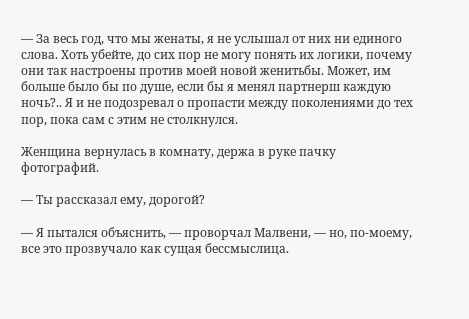— За весь год, что мы женаты, я не услышал от них ни единого слова. Хоть убейте, до сих пор не могу понять их логики, почему они так настроены против моей новой женитьбы. Может, им больше было бы по душе, если бы я менял партнерш каждую ночь?.. Я и не подозревал о пропасти между поколениями до тех пор, пока сам с этим не столкнулся.

Женщина вернулась в комнату, держа в руке пачку фотографий.

— Ты рассказал ему, дорогой?

— Я пытался объяснить, — проворчал Малвени, — но, по-моему, все это прозвучало как сущая бессмыслица.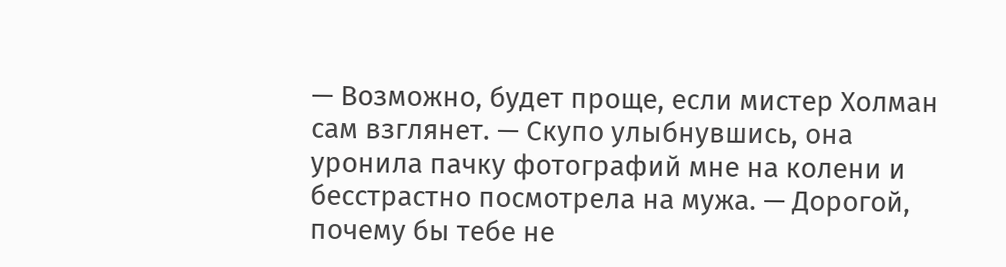— Возможно, будет проще, если мистер Холман сам взглянет. — Скупо улыбнувшись, она уронила пачку фотографий мне на колени и бесстрастно посмотрела на мужа. — Дорогой, почему бы тебе не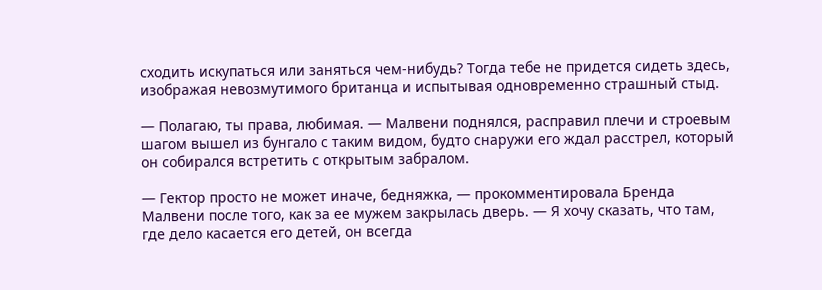сходить искупаться или заняться чем-нибудь? Тогда тебе не придется сидеть здесь, изображая невозмутимого британца и испытывая одновременно страшный стыд.

— Полагаю, ты права, любимая. — Малвени поднялся, расправил плечи и строевым шагом вышел из бунгало с таким видом, будто снаружи его ждал расстрел, который он собирался встретить с открытым забралом.

— Гектор просто не может иначе, бедняжка, — прокомментировала Бренда Малвени после того, как за ее мужем закрылась дверь. — Я хочу сказать, что там, где дело касается его детей, он всегда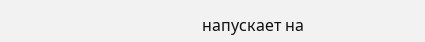напускает на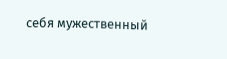себя мужественный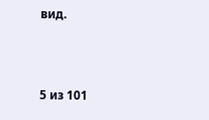вид.



5 из 101